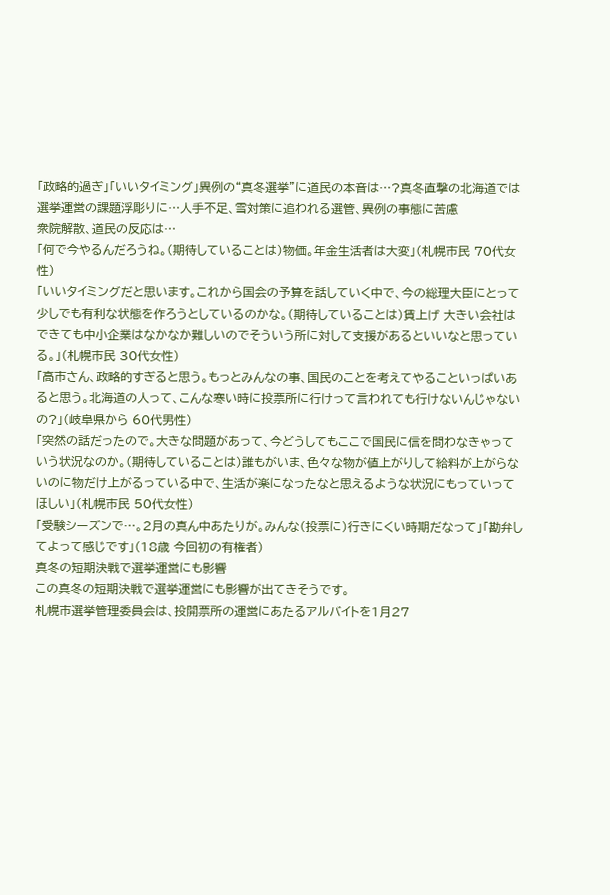「政略的過ぎ」「いいタイミング」異例の“真冬選挙”に道民の本音は…?真冬直撃の北海道では選挙運営の課題浮彫りに…人手不足、雪対策に追われる選管、異例の事態に苦慮
衆院解散、道民の反応は…
「何で今やるんだろうね。(期待していることは)物価。年金生活者は大変」(札幌市民 70代女性)
「いいタイミングだと思います。これから国会の予算を話していく中で、今の総理大臣にとって少しでも有利な状態を作ろうとしているのかな。(期待していることは)賃上げ 大きい会社はできても中小企業はなかなか難しいのでそういう所に対して支援があるといいなと思っている。」(札幌市民 30代女性)
「高市さん、政略的すぎると思う。もっとみんなの事、国民のことを考えてやることいっぱいあると思う。北海道の人って、こんな寒い時に投票所に行けって言われても行けないんじゃないの?」(岐阜県から 60代男性)
「突然の話だったので。大きな問題があって、今どうしてもここで国民に信を問わなきゃっていう状況なのか。(期待していることは)誰もがいま、色々な物が値上がりして給料が上がらないのに物だけ上がるっている中で、生活が楽になったなと思えるような状況にもっていってほしい」(札幌市民 50代女性)
「受験シーズンで…。2月の真ん中あたりが。みんな(投票に)行きにくい時期だなって」「勘弁してよって感じです」(18歳 今回初の有権者)
真冬の短期決戦で選挙運営にも影響
この真冬の短期決戦で選挙運営にも影響が出てきそうです。
札幌市選挙管理委員会は、投開票所の運営にあたるアルバイトを1月27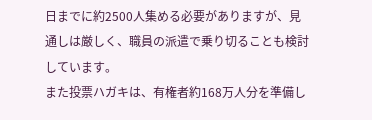日までに約2500人集める必要がありますが、見通しは厳しく、職員の派遣で乗り切ることも検討しています。
また投票ハガキは、有権者約168万人分を準備し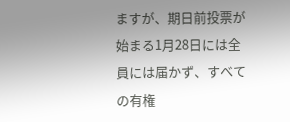ますが、期日前投票が始まる1月28日には全員には届かず、すべての有権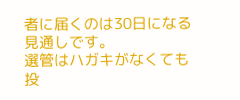者に届くのは30日になる見通しです。
選管はハガキがなくても投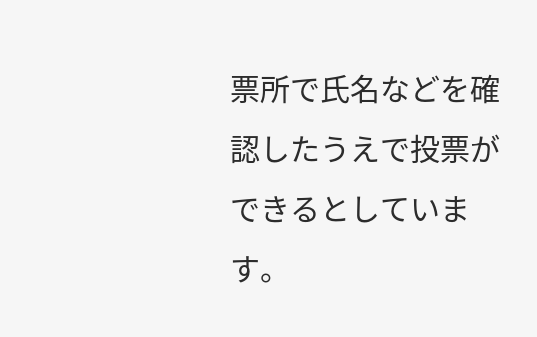票所で氏名などを確認したうえで投票ができるとしています。